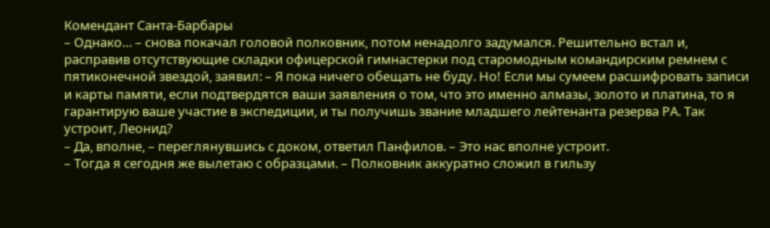Комендант Санта-Барбары
– Однако… – снова покачал головой полковник, потом ненадолго задумался. Решительно встал и, расправив отсутствующие складки офицерской гимнастерки под старомодным командирским ремнем с пятиконечной звездой, заявил: – Я пока ничего обещать не буду. Но! Если мы сумеем расшифровать записи и карты памяти, если подтвердятся ваши заявления о том, что это именно алмазы, золото и платина, то я гарантирую ваше участие в экспедиции, и ты получишь звание младшего лейтенанта резерва РА. Так устроит, Леонид?
– Да, вполне, – переглянувшись с доком, ответил Панфилов. – Это нас вполне устроит.
– Тогда я сегодня же вылетаю с образцами. – Полковник аккуратно сложил в гильзу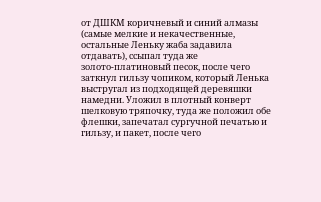от ДШКМ коричневый и синий алмазы (самые мелкие и некачественные, остальные Леньку жаба задавила отдавать), ссыпал туда же золото‑платиновый песок, после чего заткнул гильзу чопиком, который Ленька выстругал из подходящей деревяшки намедни. Уложил в плотный конверт шелковую тряпочку, туда же положил обе флешки, запечатал сургучной печатью и гильзу, и пакет, после чего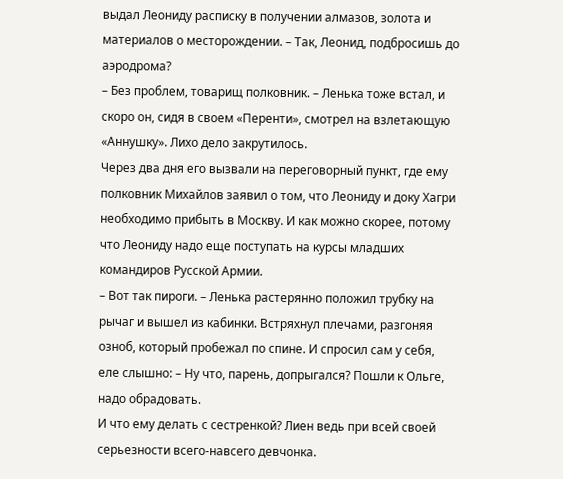выдал Леониду расписку в получении алмазов, золота и материалов о месторождении. – Так, Леонид, подбросишь до аэродрома?
– Без проблем, товарищ полковник. – Ленька тоже встал, и скоро он, сидя в своем «Перенти», смотрел на взлетающую «Аннушку». Лихо дело закрутилось.
Через два дня его вызвали на переговорный пункт, где ему полковник Михайлов заявил о том, что Леониду и доку Хагри необходимо прибыть в Москву. И как можно скорее, потому что Леониду надо еще поступать на курсы младших командиров Русской Армии.
– Вот так пироги. – Ленька растерянно положил трубку на рычаг и вышел из кабинки. Встряхнул плечами, разгоняя озноб, который пробежал по спине. И спросил сам у себя, еле слышно: – Ну что, парень, допрыгался? Пошли к Ольге, надо обрадовать.
И что ему делать с сестренкой? Лиен ведь при всей своей серьезности всего‑навсего девчонка.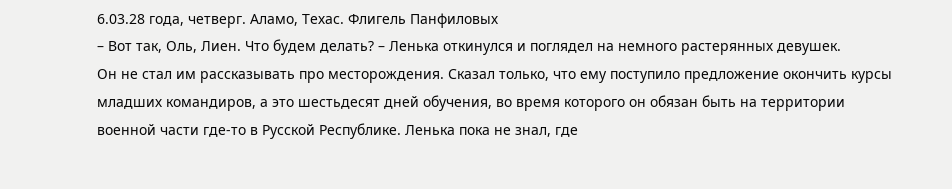6.03.28 года, четверг. Аламо, Техас. Флигель Панфиловых
– Вот так, Оль, Лиен. Что будем делать? – Ленька откинулся и поглядел на немного растерянных девушек.
Он не стал им рассказывать про месторождения. Сказал только, что ему поступило предложение окончить курсы младших командиров, а это шестьдесят дней обучения, во время которого он обязан быть на территории военной части где‑то в Русской Республике. Ленька пока не знал, где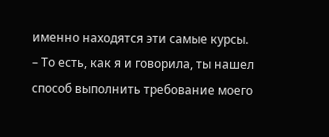именно находятся эти самые курсы.
– То есть, как я и говорила, ты нашел способ выполнить требование моего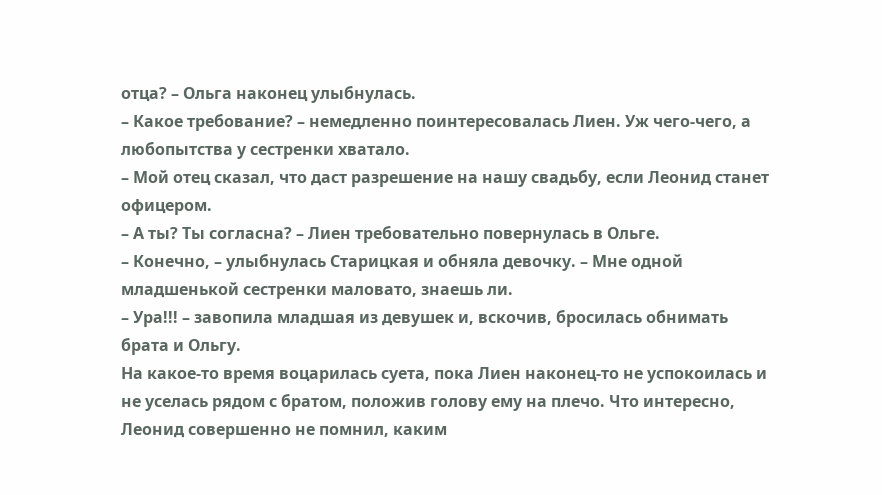отца? – Ольга наконец улыбнулась.
– Какое требование? – немедленно поинтересовалась Лиен. Уж чего‑чего, а любопытства у сестренки хватало.
– Мой отец сказал, что даст разрешение на нашу свадьбу, если Леонид станет офицером.
– А ты? Ты согласна? – Лиен требовательно повернулась в Ольге.
– Конечно, – улыбнулась Старицкая и обняла девочку. – Мне одной младшенькой сестренки маловато, знаешь ли.
– Ура!!! – завопила младшая из девушек и, вскочив, бросилась обнимать брата и Ольгу.
На какое‑то время воцарилась суета, пока Лиен наконец‑то не успокоилась и не уселась рядом с братом, положив голову ему на плечо. Что интересно, Леонид совершенно не помнил, каким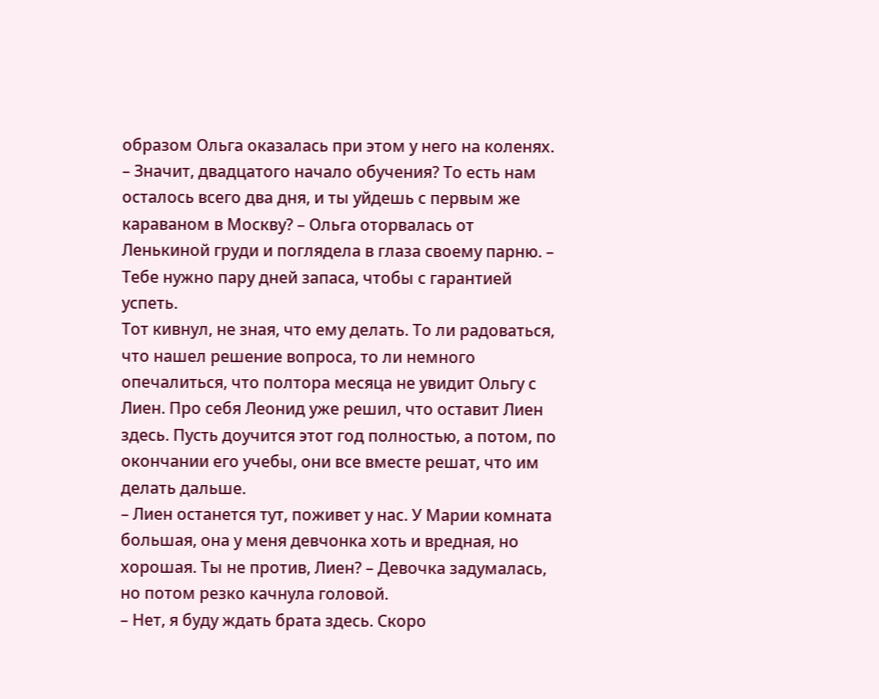образом Ольга оказалась при этом у него на коленях.
– Значит, двадцатого начало обучения? То есть нам осталось всего два дня, и ты уйдешь с первым же караваном в Москву? – Ольга оторвалась от Ленькиной груди и поглядела в глаза своему парню. – Тебе нужно пару дней запаса, чтобы с гарантией успеть.
Тот кивнул, не зная, что ему делать. То ли радоваться, что нашел решение вопроса, то ли немного опечалиться, что полтора месяца не увидит Ольгу с Лиен. Про себя Леонид уже решил, что оставит Лиен здесь. Пусть доучится этот год полностью, а потом, по окончании его учебы, они все вместе решат, что им делать дальше.
– Лиен останется тут, поживет у нас. У Марии комната большая, она у меня девчонка хоть и вредная, но хорошая. Ты не против, Лиен? – Девочка задумалась, но потом резко качнула головой.
– Нет, я буду ждать брата здесь. Скоро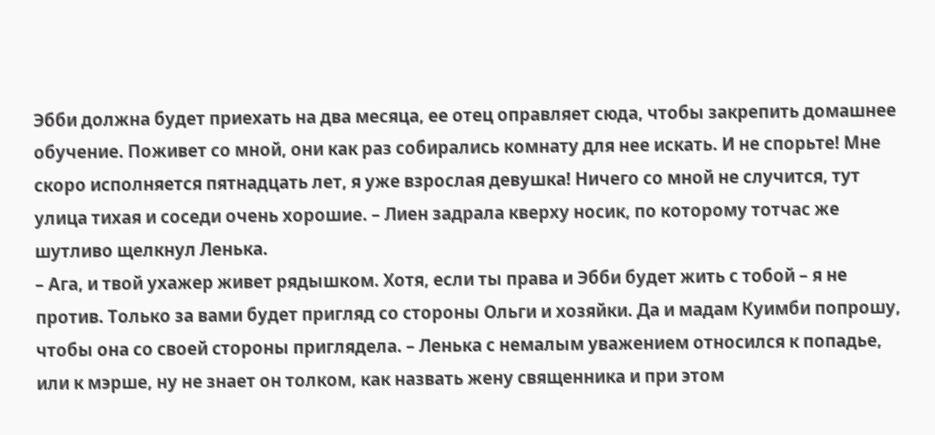Эбби должна будет приехать на два месяца, ее отец оправляет сюда, чтобы закрепить домашнее обучение. Поживет со мной, они как раз собирались комнату для нее искать. И не спорьте! Мне скоро исполняется пятнадцать лет, я уже взрослая девушка! Ничего со мной не случится, тут улица тихая и соседи очень хорошие. – Лиен задрала кверху носик, по которому тотчас же шутливо щелкнул Ленька.
– Ага, и твой ухажер живет рядышком. Хотя, если ты права и Эбби будет жить с тобой – я не против. Только за вами будет пригляд со стороны Ольги и хозяйки. Да и мадам Куимби попрошу, чтобы она со своей стороны приглядела. – Ленька с немалым уважением относился к попадье, или к мэрше, ну не знает он толком, как назвать жену священника и при этом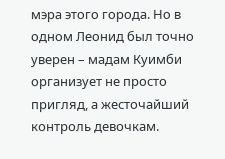мэра этого города. Но в одном Леонид был точно уверен – мадам Куимби организует не просто пригляд, а жесточайший контроль девочкам.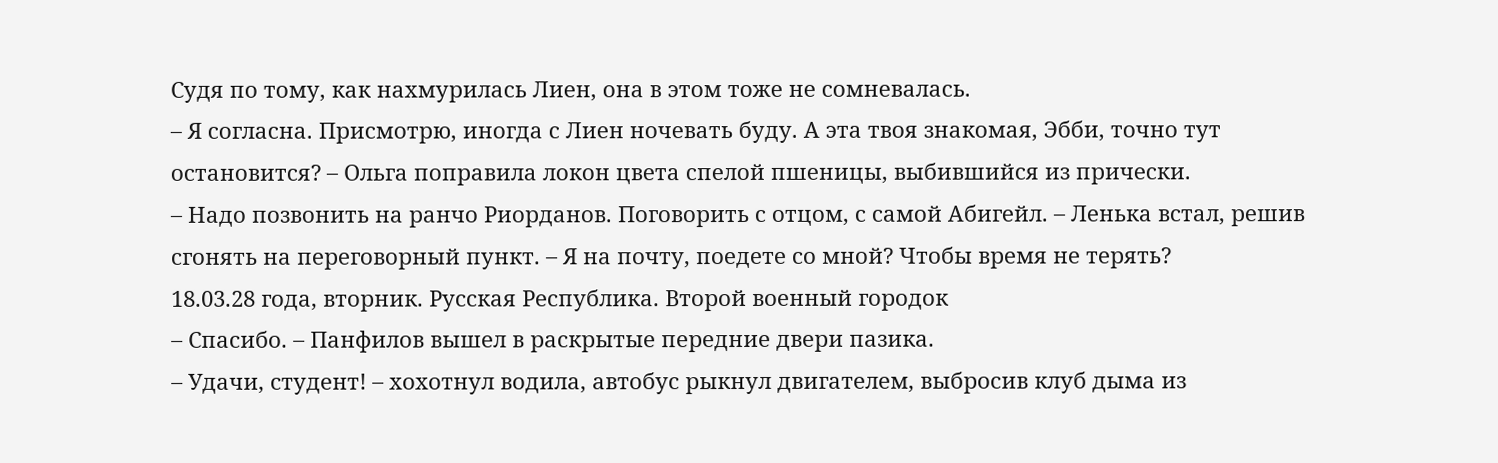Судя по тому, как нахмурилась Лиен, она в этом тоже не сомневалась.
– Я согласна. Присмотрю, иногда с Лиен ночевать буду. А эта твоя знакомая, Эбби, точно тут остановится? – Ольга поправила локон цвета спелой пшеницы, выбившийся из прически.
– Надо позвонить на ранчо Риорданов. Поговорить с отцом, с самой Абигейл. – Ленька встал, решив сгонять на переговорный пункт. – Я на почту, поедете со мной? Чтобы время не терять?
18.03.28 года, вторник. Русская Республика. Второй военный городок
– Спасибо. – Панфилов вышел в раскрытые передние двери пазика.
– Удачи, студент! – хохотнул водила, автобус рыкнул двигателем, выбросив клуб дыма из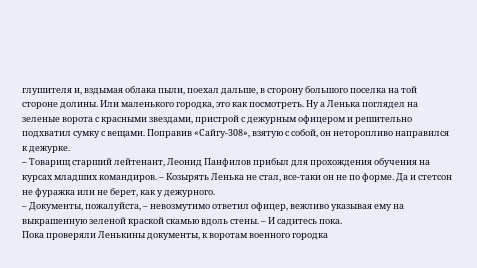глушителя и, вздымая облака пыли, поехал дальше, в сторону большого поселка на той стороне долины. Или маленького городка, это как посмотреть. Ну а Ленька поглядел на зеленые ворота с красными звездами, пристрой с дежурным офицером и решительно подхватил сумку с вещами. Поправив «Сайгу‑308», взятую с собой, он неторопливо направился к дежурке.
– Товарищ старший лейтенант, Леонид Панфилов прибыл для прохождения обучения на курсах младших командиров. – Козырять Ленька не стал, все‑таки он не по форме. Да и стетсон не фуражка или не берет, как у дежурного.
– Документы, пожалуйста, – невозмутимо ответил офицер, вежливо указывая ему на выкрашенную зеленой краской скамью вдоль стены. – И садитесь пока.
Пока проверяли Ленькины документы, к воротам военного городка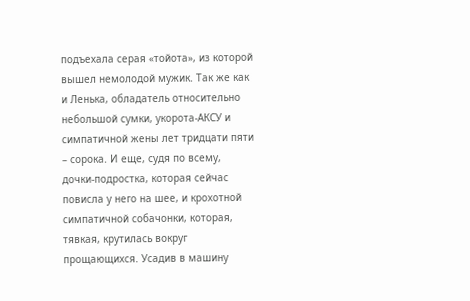подъехала серая «тойота», из которой вышел немолодой мужик. Так же как и Ленька, обладатель относительно небольшой сумки, укорота‑АКСУ и симпатичной жены лет тридцати пяти – сорока. И еще, судя по всему, дочки‑подростка, которая сейчас повисла у него на шее, и крохотной симпатичной собачонки, которая, тявкая, крутилась вокруг прощающихся. Усадив в машину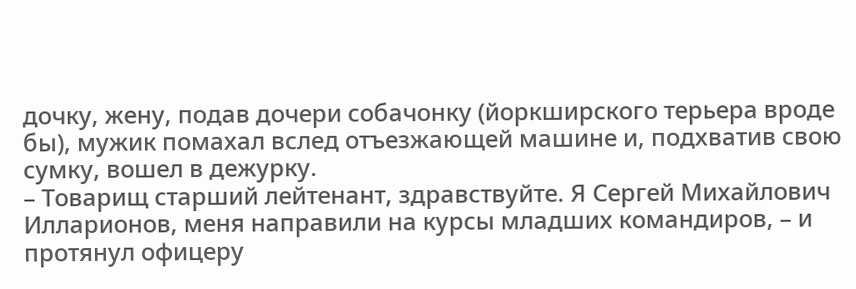дочку, жену, подав дочери собачонку (йоркширского терьера вроде бы), мужик помахал вслед отъезжающей машине и, подхватив свою сумку, вошел в дежурку.
– Товарищ старший лейтенант, здравствуйте. Я Сергей Михайлович Илларионов, меня направили на курсы младших командиров, – и протянул офицеру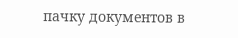пачку документов в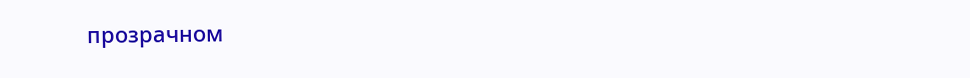прозрачном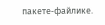пакете‑файлике.